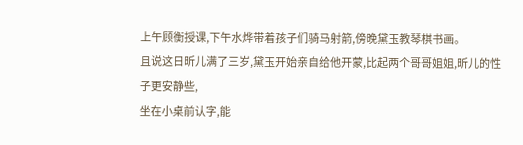上午顾衡授课,下午水烨带着孩子们骑马射箭,傍晚黛玉教琴棋书画。
且说这日昕儿满了三岁,黛玉开始亲自给他开蒙,比起两个哥哥姐姐,昕儿的性子更安静些,
坐在小桌前认字,能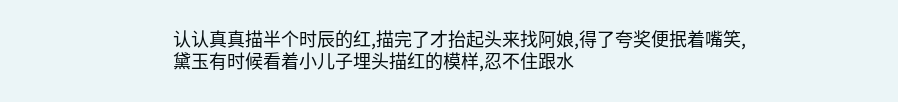认认真真描半个时辰的红,描完了才抬起头来找阿娘,得了夸奖便抿着嘴笑,
黛玉有时候看着小儿子埋头描红的模样,忍不住跟水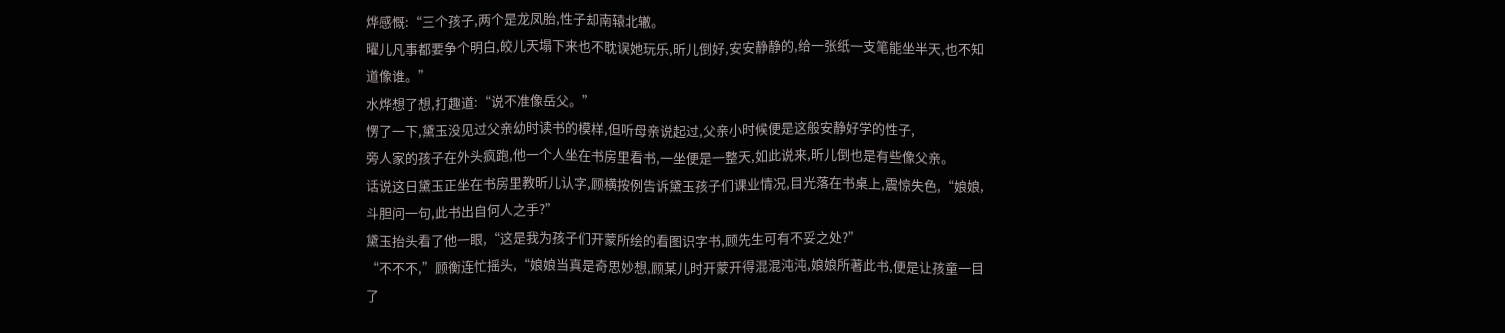烨感慨:“三个孩子,两个是龙凤胎,性子却南辕北辙。
曜儿凡事都要争个明白,皎儿天塌下来也不耽误她玩乐,昕儿倒好,安安静静的,给一张纸一支笔能坐半天,也不知道像谁。”
水烨想了想,打趣道:“说不准像岳父。”
愣了一下,黛玉没见过父亲幼时读书的模样,但听母亲说起过,父亲小时候便是这般安静好学的性子,
旁人家的孩子在外头疯跑,他一个人坐在书房里看书,一坐便是一整天,如此说来,昕儿倒也是有些像父亲。
话说这日黛玉正坐在书房里教昕儿认字,顾横按例告诉黛玉孩子们课业情况,目光落在书桌上,震惊失色,“娘娘,斗胆问一句,此书出自何人之手?”
黛玉抬头看了他一眼,“这是我为孩子们开蒙所绘的看图识字书,顾先生可有不妥之处?”
“不不不,”顾衡连忙摇头,“娘娘当真是奇思妙想,顾某儿时开蒙开得混混沌沌,娘娘所著此书,便是让孩童一目了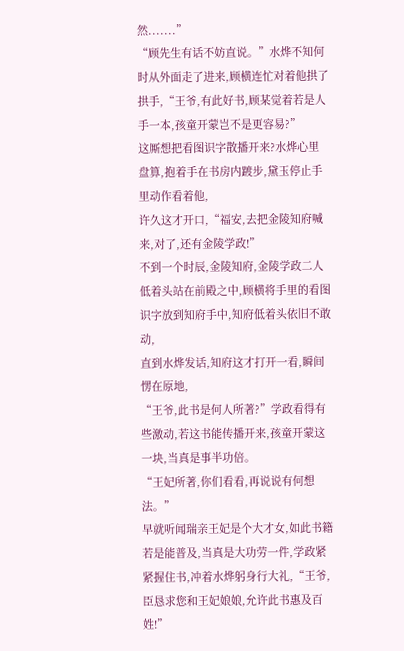然.......”
“顾先生有话不妨直说。”水烨不知何时从外面走了进来,顾横连忙对着他拱了拱手,“王爷,有此好书,顾某觉着若是人手一本,孩童开蒙岂不是更容易?”
这厮想把看图识字散播开来?水烨心里盘算,抱着手在书房内踱步,黛玉停止手里动作看着他,
许久这才开口,“福安,去把金陵知府喊来,对了,还有金陵学政!”
不到一个时辰,金陵知府,金陵学政二人低着头站在前殿之中,顾横将手里的看图识字放到知府手中,知府低着头依旧不敢动,
直到水烨发话,知府这才打开一看,瞬间愣在原地,
“王爷,此书是何人所著?”学政看得有些激动,若这书能传播开来,孩童开蒙这一块,当真是事半功倍。
“王妃所著,你们看看,再说说有何想法。”
早就听闻瑞亲王妃是个大才女,如此书籍若是能普及,当真是大功劳一件,学政紧紧握住书,冲着水烨躬身行大礼,“王爷,臣恳求您和王妃娘娘,允许此书惠及百姓!”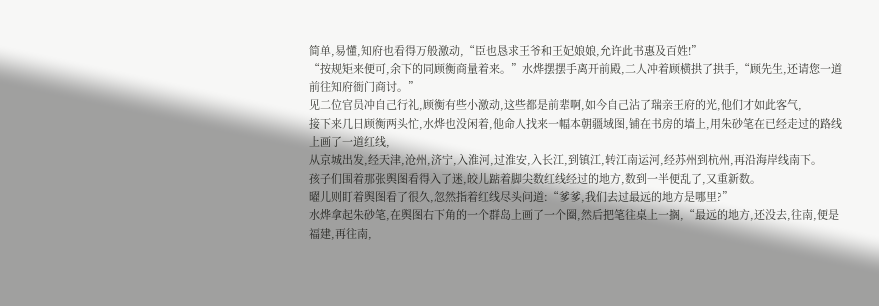简单,易懂,知府也看得万般激动,“臣也恳求王爷和王妃娘娘,允许此书惠及百姓!”
“按规矩来便可,余下的同顾衡商量着来。”水烨摆摆手离开前殿,二人冲着顾横拱了拱手,“顾先生,还请您一道前往知府衙门商讨。”
见二位官员冲自己行礼,顾衡有些小激动,这些都是前辈啊,如今自己沾了瑞亲王府的光,他们才如此客气,
接下来几日顾衡两头忙,水烨也没闲着,他命人找来一幅本朝疆域图,铺在书房的墙上,用朱砂笔在已经走过的路线上画了一道红线,
从京城出发,经天津,沧州,济宁,入淮河,过淮安,入长江,到镇江,转江南运河,经苏州到杭州,再沿海岸线南下。
孩子们围着那张舆图看得入了迷,皎儿踮着脚尖数红线经过的地方,数到一半便乱了,又重新数。
曜儿则盯着舆图看了很久,忽然指着红线尽头问道:“爹爹,我们去过最远的地方是哪里?”
水烨拿起朱砂笔,在舆图右下角的一个群岛上画了一个圈,然后把笔往桌上一搁,“最远的地方,还没去,往南,便是福建,再往南,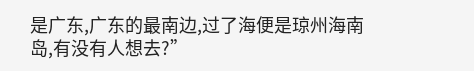是广东,广东的最南边,过了海便是琼州海南岛,有没有人想去?”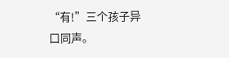“有!”三个孩子异口同声。